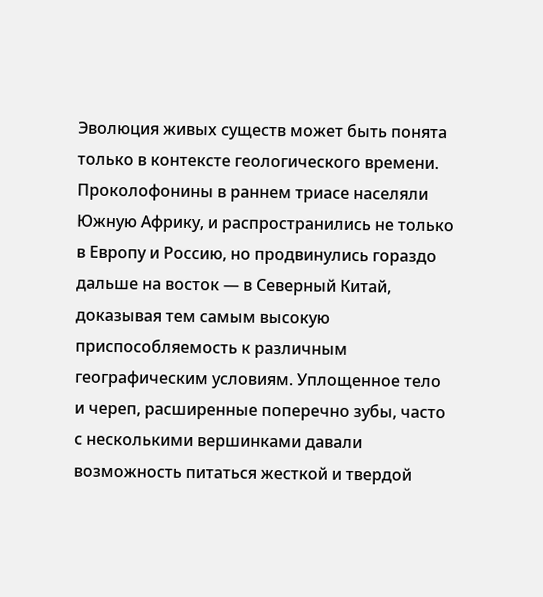Эволюция живых существ может быть понята только в контексте геологического времени.
Проколофонины в раннем триасе населяли Южную Африку, и распространились не только в Европу и Россию, но продвинулись гораздо дальше на восток — в Северный Китай, доказывая тем самым высокую приспособляемость к различным географическим условиям. Уплощенное тело и череп, расширенные поперечно зубы, часто с несколькими вершинками давали возможность питаться жесткой и твердой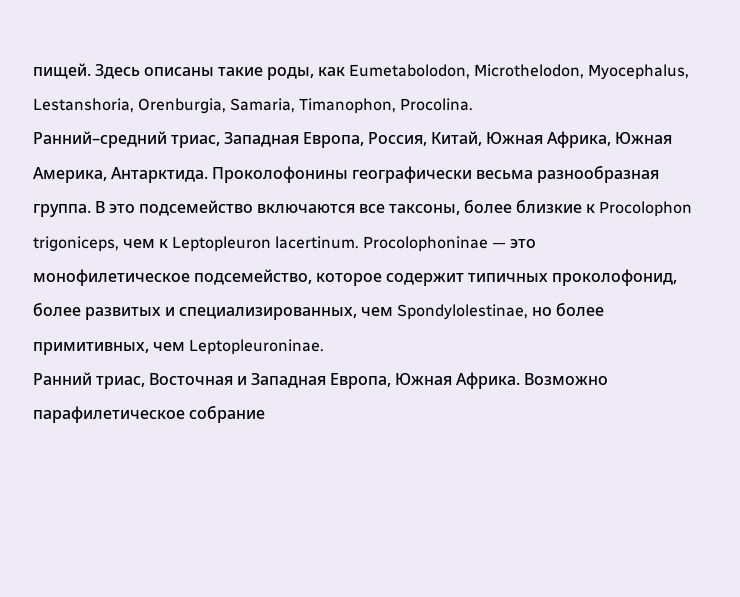пищей. Здесь описаны такие роды, как Eumetabolodon, Microthelodon, Myocephalus, Lestanshoria, Orenburgia, Samaria, Timanophon, Procolina.
Ранний–средний триас, Западная Европа, Россия, Китай, Южная Африка, Южная Америка, Антарктида. Проколофонины географически весьма разнообразная группа. В это подсемейство включаются все таксоны, более близкие к Procolophon trigoniceps, чем к Leptopleuron lacertinum. Procolophoninae — это монофилетическое подсемейство, которое содержит типичных проколофонид, более развитых и специализированных, чем Spondylolestinae, но более примитивных, чем Leptopleuroninae.
Ранний триас, Восточная и Западная Европа, Южная Африка. Возможно парафилетическое собрание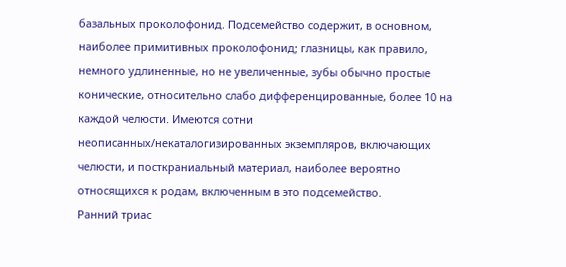базальных проколофонид. Подсемейство содержит, в основном, наиболее примитивных проколофонид; глазницы, как правило, немного удлиненные, но не увеличенные, зубы обычно простые конические, относительно слабо дифференцированные, более 10 на каждой челюсти. Имеются сотни неописанных/некаталогизированных экземпляров, включающих челюсти, и посткраниальный материал, наиболее вероятно относящихся к родам, включенным в это подсемейство.
Ранний триас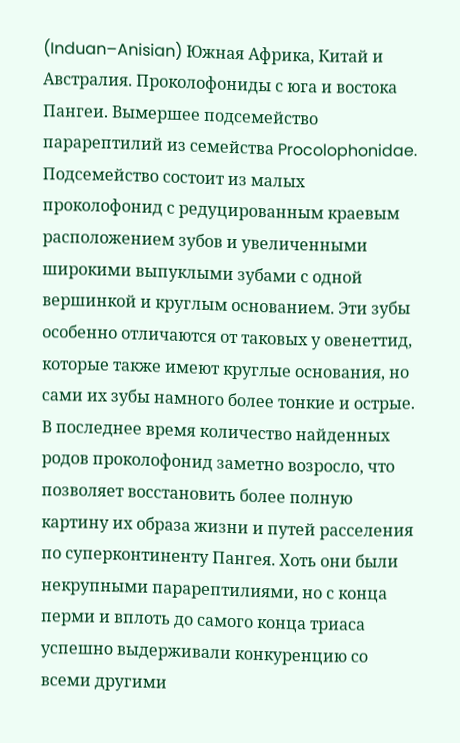(Induan–Anisian) Южная Африка, Китай и Австралия. Проколофониды с юга и востока Пангеи. Вымершее подсемейство парарептилий из семейства Procolophonidae. Подсемейство состоит из малых проколофонид с редуцированным краевым расположением зубов и увеличенными широкими выпуклыми зубами с одной вершинкой и круглым основанием. Эти зубы особенно отличаются от таковых у овенеттид, которые также имеют круглые основания, но сами их зубы намного более тонкие и острые.
В последнее время количество найденных родов проколофонид заметно возросло, что позволяет восстановить более полную картину их образа жизни и путей расселения по суперконтиненту Пангея. Хоть они были некрупными парарептилиями, но с конца перми и вплоть до самого конца триаса успешно выдерживали конкуренцию со всеми другими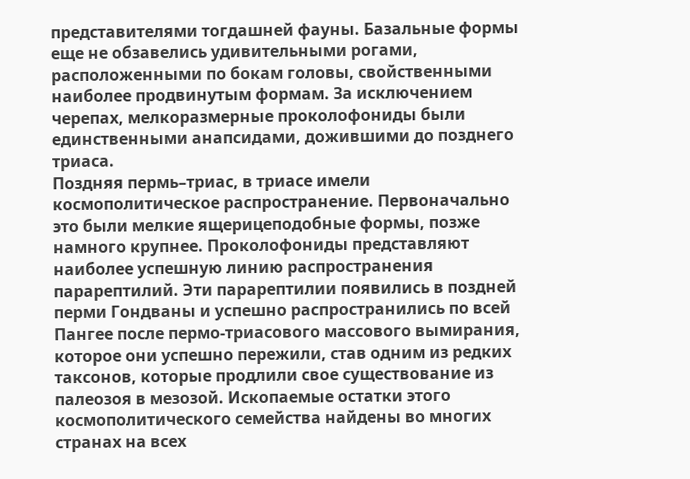представителями тогдашней фауны. Базальные формы еще не обзавелись удивительными рогами, расположенными по бокам головы, свойственными наиболее продвинутым формам. За исключением черепах, мелкоразмерные проколофониды были единственными анапсидами, дожившими до позднего триаса.
Поздняя пермь–триас, в триасе имели космополитическое распространение. Первоначально это были мелкие ящерицеподобные формы, позже намного крупнее. Проколофониды представляют наиболее успешную линию распространения парарептилий. Эти парарептилии появились в поздней перми Гондваны и успешно распространились по всей Пангее после пермо-триасового массового вымирания, которое они успешно пережили, став одним из редких таксонов, которые продлили свое существование из палеозоя в мезозой. Ископаемые остатки этого космополитического семейства найдены во многих странах на всех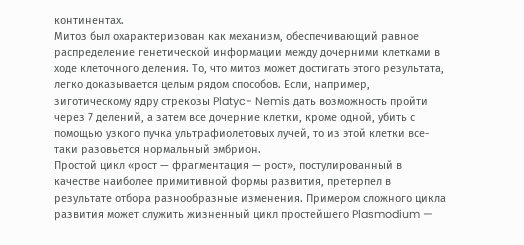континентах.
Митоз был охарактеризован как механизм, обеспечивающий равное распределение генетической информации между дочерними клетками в ходе клеточного деления. То, что митоз может достигать этого результата, легко доказывается целым рядом способов. Если, например, зиготическому ядру стрекозы Platyc- Nemis дать возможность пройти через 7 делений, а затем все дочерние клетки, кроме одной, убить с помощью узкого пучка ультрафиолетовых лучей, то из этой клетки все-таки разовьется нормальный эмбрион.
Простой цикл «рост — фрагментация — рост», постулированный в качестве наиболее примитивной формы развития, претерпел в результате отбора разнообразные изменения. Примером сложного цикла развития может служить жизненный цикл простейшего Plasmodium —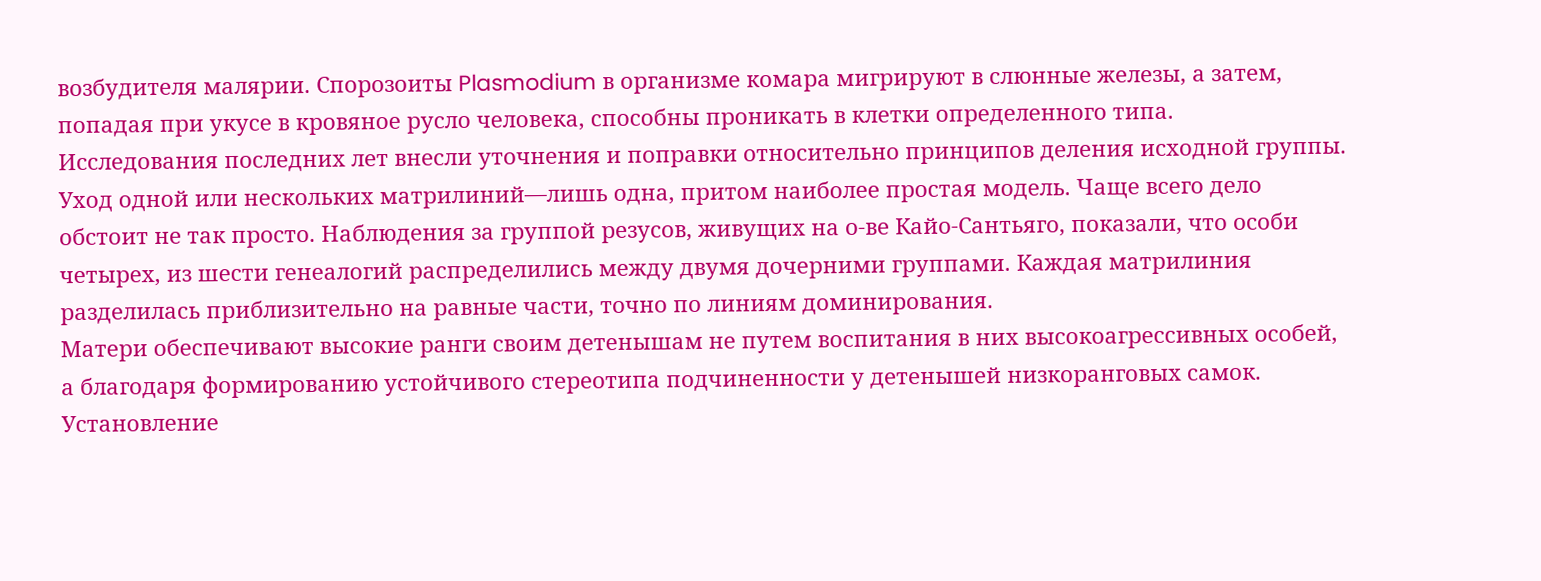возбудителя малярии. Спорозоиты Plasmodium в организме комара мигрируют в слюнные железы, а затем, попадая при укусе в кровяное русло человека, способны проникать в клетки определенного типа.
Исследования последних лет внесли уточнения и поправки относительно принципов деления исходной группы. Уход одной или нескольких матрилиний—лишь одна, притом наиболее простая модель. Чаще всего дело обстоит не так просто. Наблюдения за группой резусов, живущих на о-ве Кайо-Сантьяго, показали, что особи четырех, из шести генеалогий распределились между двумя дочерними группами. Каждая матрилиния разделилась приблизительно на равные части, точно по линиям доминирования.
Матери обеспечивают высокие ранги своим детенышам не путем воспитания в них высокоагрессивных особей, а благодаря формированию устойчивого стереотипа подчиненности у детенышей низкоранговых самок. Установление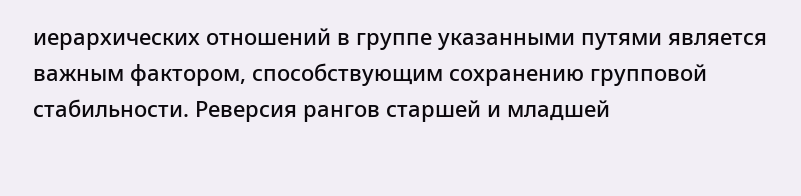иерархических отношений в группе указанными путями является важным фактором, способствующим сохранению групповой стабильности. Реверсия рангов старшей и младшей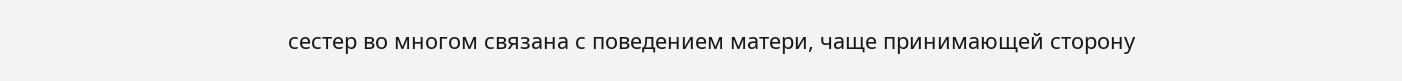сестер во многом связана с поведением матери, чаще принимающей сторону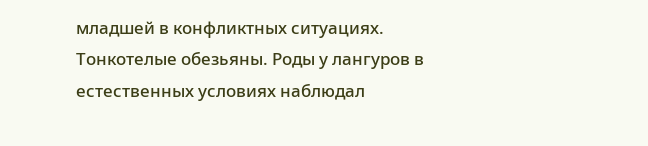младшей в конфликтных ситуациях.
Тонкотелые обезьяны. Роды у лангуров в естественных условиях наблюдал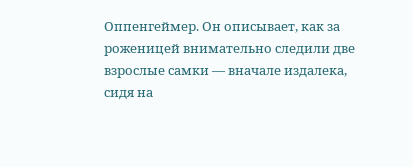Оппенгеймер. Он описывает, как за роженицей внимательно следили две взрослые самки — вначале издалека, сидя на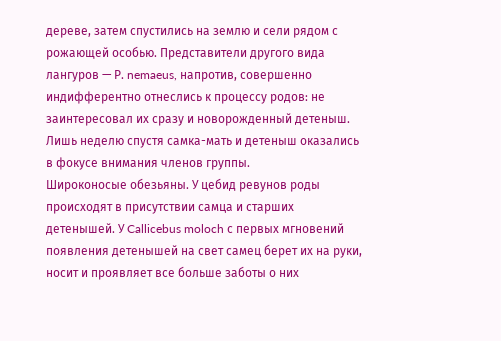дереве, затем спустились на землю и сели рядом с рожающей особью. Представители другого вида лангуров — Р. nemaeus, напротив, совершенно индифферентно отнеслись к процессу родов: не заинтересовал их сразу и новорожденный детеныш. Лишь неделю спустя самка-мать и детеныш оказались в фокусе внимания членов группы.
Широконосые обезьяны. У цебид ревунов роды происходят в присутствии самца и старших детенышей. У Callicebus moloch с первых мгновений появления детенышей на свет самец берет их на руки, носит и проявляет все больше заботы о них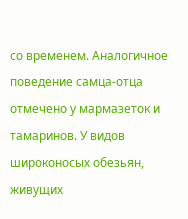со временем. Аналогичное поведение самца-отца отмечено у мармазеток и тамаринов. У видов широконосых обезьян, живущих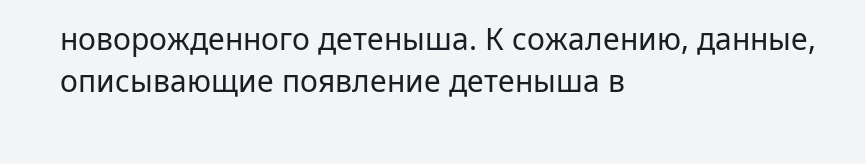новорожденного детеныша. К сожалению, данные, описывающие появление детеныша в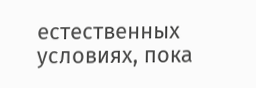естественных условиях, пока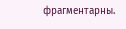фрагментарны.